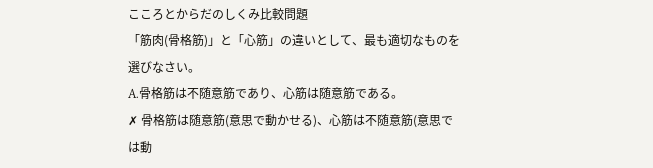こころとからだのしくみ比較問題
「筋肉(骨格筋)」と「心筋」の違いとして、最も適切なものを選びなさい。
A.骨格筋は不随意筋であり、心筋は随意筋である。
✗ 骨格筋は随意筋(意思で動かせる)、心筋は不随意筋(意思では動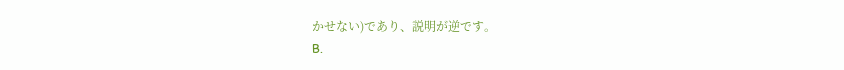かせない)であり、説明が逆です。
B.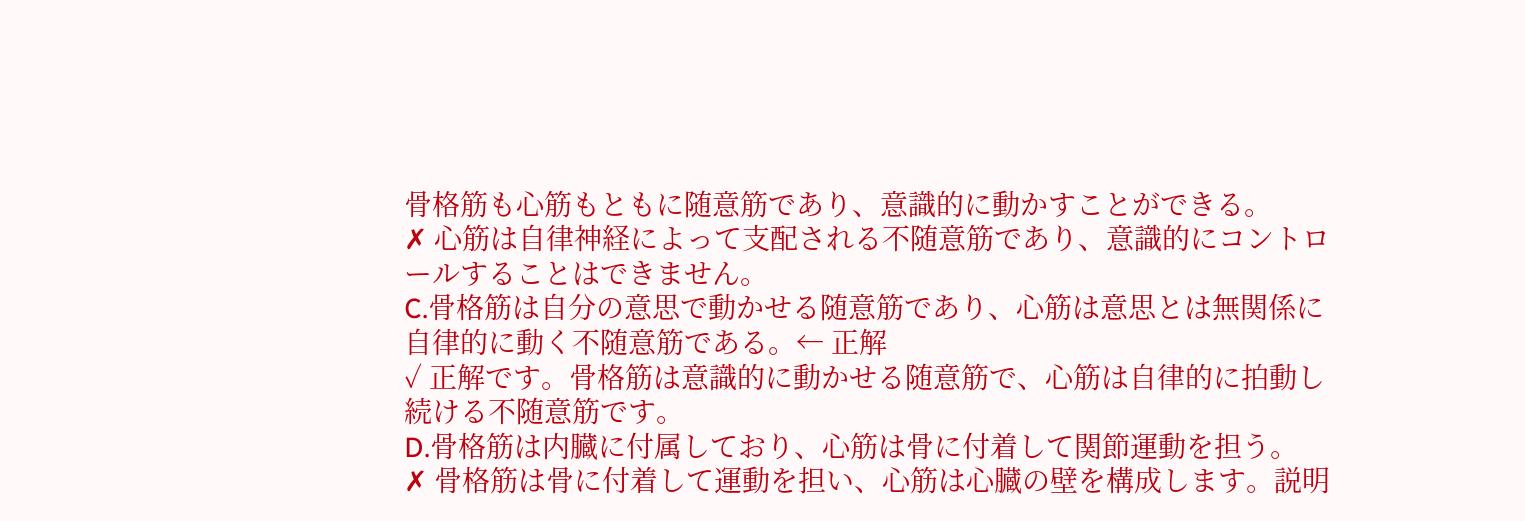骨格筋も心筋もともに随意筋であり、意識的に動かすことができる。
✗ 心筋は自律神経によって支配される不随意筋であり、意識的にコントロールすることはできません。
C.骨格筋は自分の意思で動かせる随意筋であり、心筋は意思とは無関係に自律的に動く不随意筋である。← 正解
✓ 正解です。骨格筋は意識的に動かせる随意筋で、心筋は自律的に拍動し続ける不随意筋です。
D.骨格筋は内臓に付属しており、心筋は骨に付着して関節運動を担う。
✗ 骨格筋は骨に付着して運動を担い、心筋は心臓の壁を構成します。説明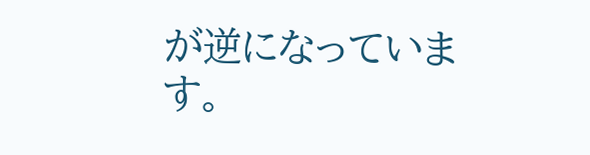が逆になっています。